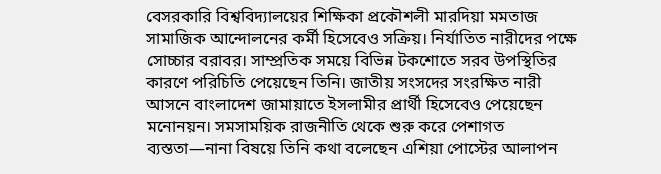বেসরকারি বিশ্ববিদ্যালয়ের শিক্ষিকা প্রকৌশলী মারদিয়া মমতাজ সামাজিক আন্দোলনের কর্মী হিসেবেও সক্রিয়। নির্যাতিত নারীদের পক্ষে সোচ্চার বরাবর। সাম্প্রতিক সময়ে বিভিন্ন টকশোতে সরব উপস্থিতির কারণে পরিচিতি পেয়েছেন তিনি। জাতীয় সংসদের সংরক্ষিত নারী আসনে বাংলাদেশ জামায়াতে ইসলামীর প্রার্থী হিসেবেও পেয়েছেন মনোনয়ন। সমসাময়িক রাজনীতি থেকে শুরু করে পেশাগত ব্যস্ততা—নানা বিষয়ে তিনি কথা বলেছেন এশিয়া পোস্টের আলাপন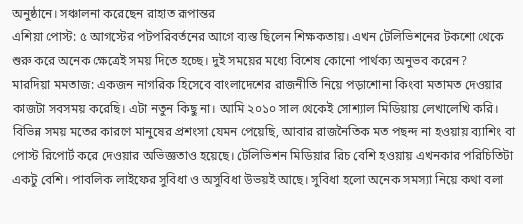অনুষ্ঠানে। সঞ্চালনা করেছেন রাহাত রূপান্তর
এশিয়া পোস্ট: ৫ আগস্টের পটপরিবর্তনের আগে ব্যস্ত ছিলেন শিক্ষকতায়। এখন টেলিভিশনের টকশো থেকে শুরু করে অনেক ক্ষেত্রেই সময় দিতে হচ্ছে। দুই সময়ের মধ্যে বিশেষ কোনো পার্থক্য অনুভব করেন?
মারদিয়া মমতাজ: একজন নাগরিক হিসেবে বাংলাদেশের রাজনীতি নিয়ে পড়াশোনা কিংবা মতামত দেওয়ার কাজটা সবসময় করেছি। এটা নতুন কিছু না। আমি ২০১০ সাল থেকেই সোশ্যাল মিডিয়ায় লেখালেখি করি। বিভিন্ন সময় মতের কারণে মানুষের প্রশংসা যেমন পেয়েছি, আবার রাজনৈতিক মত পছন্দ না হওয়ায় ব্যাশিং বা পোস্ট রিপোর্ট করে দেওয়ার অভিজ্ঞতাও হয়েছে। টেলিভিশন মিডিয়ার রিচ বেশি হওয়ায় এখনকার পরিচিতিটা একটু বেশি। পাবলিক লাইফের সুবিধা ও অসুবিধা উভয়ই আছে। সুবিধা হলো অনেক সমস্যা নিয়ে কথা বলা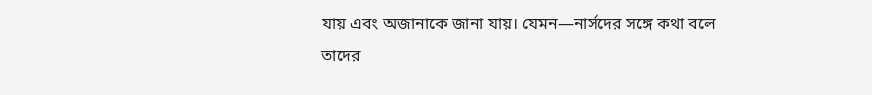যায় এবং অজানাকে জানা যায়। যেমন—নার্সদের সঙ্গে কথা বলে তাদের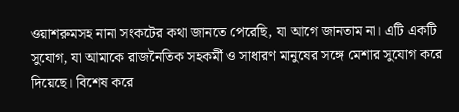ওয়াশরুমসহ নানা সংকটের কথা জানতে পেরেছি, যা আগে জানতাম না। এটি একটি সুযোগ, যা আমাকে রাজনৈতিক সহকর্মী ও সাধারণ মানুষের সঙ্গে মেশার সুযোগ করে দিয়েছে। বিশেষ করে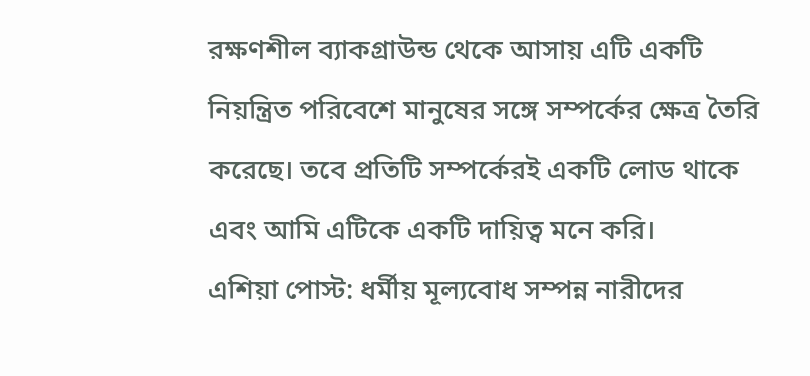রক্ষণশীল ব্যাকগ্রাউন্ড থেকে আসায় এটি একটি নিয়ন্ত্রিত পরিবেশে মানুষের সঙ্গে সম্পর্কের ক্ষেত্র তৈরি করেছে। তবে প্রতিটি সম্পর্কেরই একটি লোড থাকে এবং আমি এটিকে একটি দায়িত্ব মনে করি।
এশিয়া পোস্ট: ধর্মীয় মূল্যবোধ সম্পন্ন নারীদের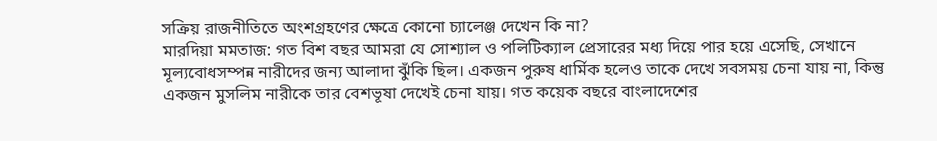সক্রিয় রাজনীতিতে অংশগ্রহণের ক্ষেত্রে কোনো চ্যালেঞ্জ দেখেন কি না?
মারদিয়া মমতাজ: গত বিশ বছর আমরা যে সোশ্যাল ও পলিটিক্যাল প্রেসারের মধ্য দিয়ে পার হয়ে এসেছি, সেখানে মূল্যবোধসম্পন্ন নারীদের জন্য আলাদা ঝুঁকি ছিল। একজন পুরুষ ধার্মিক হলেও তাকে দেখে সবসময় চেনা যায় না, কিন্তু একজন মুসলিম নারীকে তার বেশভূষা দেখেই চেনা যায়। গত কয়েক বছরে বাংলাদেশের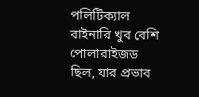পলিটিক্যাল বাইনারি খুব বেশি পোলারাইজড ছিল, যার প্রভাব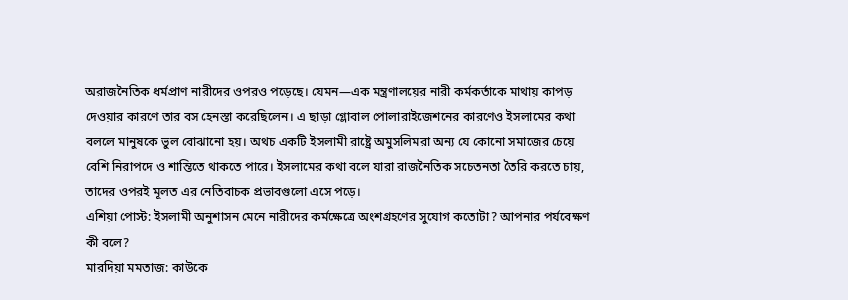অরাজনৈতিক ধর্মপ্রাণ নারীদের ওপরও পড়েছে। যেমন—এক মন্ত্রণালয়ের নারী কর্মকর্তাকে মাথায় কাপড় দেওয়ার কারণে তার বস হেনস্তা করেছিলেন। এ ছাড়া গ্লোবাল পোলারাইজেশনের কারণেও ইসলামের কথা বললে মানুষকে ভুল বোঝানো হয়। অথচ একটি ইসলামী রাষ্ট্রে অমুসলিমরা অন্য যে কোনো সমাজের চেয়ে বেশি নিরাপদে ও শান্তিতে থাকতে পারে। ইসলামের কথা বলে যারা রাজনৈতিক সচেতনতা তৈরি করতে চায়, তাদের ওপরই মূলত এর নেতিবাচক প্রভাবগুলো এসে পড়ে।
এশিয়া পোস্ট: ইসলামী অনুশাসন মেনে নারীদের কর্মক্ষেত্রে অংশগ্রহণের সুযোগ কতোটা? আপনার পর্যবেক্ষণ কী বলে?
মারদিয়া মমতাজ: কাউকে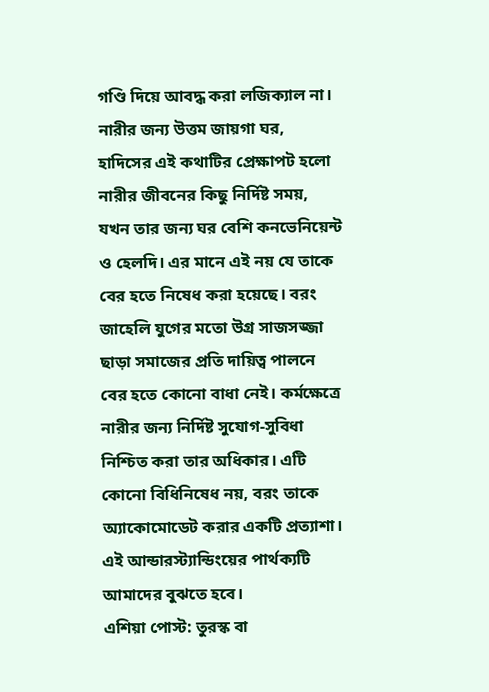গণ্ডি দিয়ে আবদ্ধ করা লজিক্যাল না। নারীর জন্য উত্তম জায়গা ঘর, হাদিসের এই কথাটির প্রেক্ষাপট হলো নারীর জীবনের কিছু নির্দিষ্ট সময়, যখন তার জন্য ঘর বেশি কনভেনিয়েন্ট ও হেলদি। এর মানে এই নয় যে তাকে বের হতে নিষেধ করা হয়েছে। বরং জাহেলি যুগের মতো উগ্র সাজসজ্জা ছাড়া সমাজের প্রতি দায়িত্ব পালনে বের হতে কোনো বাধা নেই। কর্মক্ষেত্রে নারীর জন্য নির্দিষ্ট সুযোগ-সুবিধা নিশ্চিত করা তার অধিকার। এটি কোনো বিধিনিষেধ নয়, বরং তাকে অ্যাকোমোডেট করার একটি প্রত্যাশা। এই আন্ডারস্ট্যান্ডিংয়ের পার্থক্যটি আমাদের বুঝতে হবে।
এশিয়া পোস্ট: তুরস্ক বা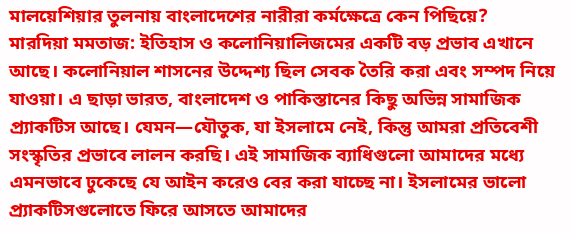মালয়েশিয়ার তুলনায় বাংলাদেশের নারীরা কর্মক্ষেত্রে কেন পিছিয়ে?
মারদিয়া মমতাজ: ইতিহাস ও কলোনিয়ালিজমের একটি বড় প্রভাব এখানে আছে। কলোনিয়াল শাসনের উদ্দেশ্য ছিল সেবক তৈরি করা এবং সম্পদ নিয়ে যাওয়া। এ ছাড়া ভারত, বাংলাদেশ ও পাকিস্তানের কিছু অভিন্ন সামাজিক প্র্যাকটিস আছে। যেমন—যৌতুক, যা ইসলামে নেই, কিন্তু আমরা প্রতিবেশী সংস্কৃতির প্রভাবে লালন করছি। এই সামাজিক ব্যাধিগুলো আমাদের মধ্যে এমনভাবে ঢুকেছে যে আইন করেও বের করা যাচ্ছে না। ইসলামের ভালো প্র্যাকটিসগুলোতে ফিরে আসতে আমাদের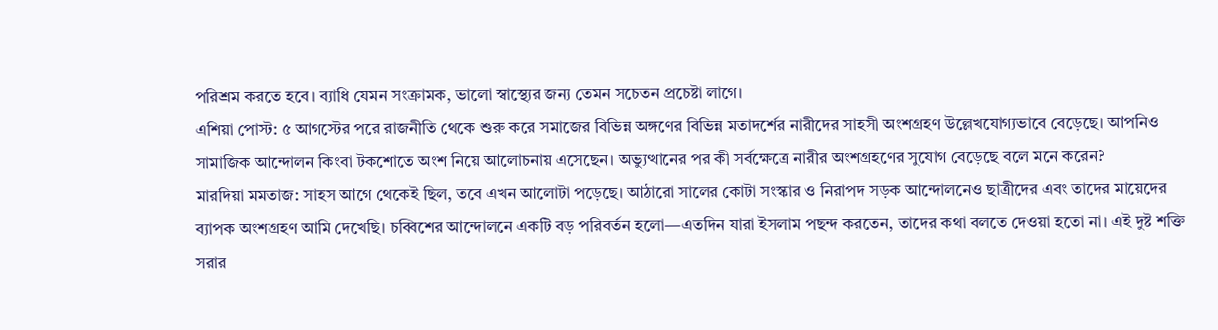পরিশ্রম করতে হবে। ব্যাধি যেমন সংক্রামক, ভালো স্বাস্থ্যের জন্য তেমন সচেতন প্রচেষ্টা লাগে।
এশিয়া পোস্ট: ৫ আগস্টের পরে রাজনীতি থেকে শুরু করে সমাজের বিভিন্ন অঙ্গণের বিভিন্ন মতাদর্শের নারীদের সাহসী অংশগ্রহণ উল্লেখযোগ্যভাবে বেড়েছে। আপনিও সামাজিক আন্দোলন কিংবা টকশোতে অংশ নিয়ে আলোচনায় এসেছেন। অভ্যুত্থানের পর কী সর্বক্ষেত্রে নারীর অংশগ্রহণের সুযোগ বেড়েছে বলে মনে করেন?
মারদিয়া মমতাজ: সাহস আগে থেকেই ছিল, তবে এখন আলোটা পড়েছে। আঠারো সালের কোটা সংস্কার ও নিরাপদ সড়ক আন্দোলনেও ছাত্রীদের এবং তাদের মায়েদের ব্যাপক অংশগ্রহণ আমি দেখেছি। চব্বিশের আন্দোলনে একটি বড় পরিবর্তন হলো—এতদিন যারা ইসলাম পছন্দ করতেন, তাদের কথা বলতে দেওয়া হতো না। এই দুষ্ট শক্তি সরার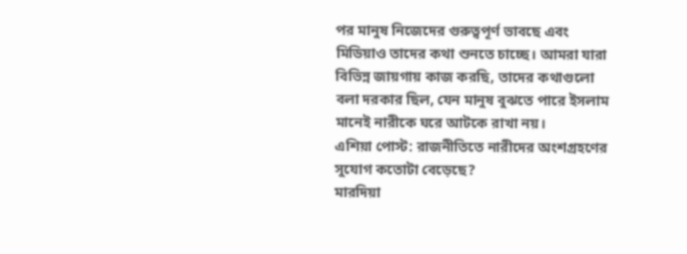পর মানুষ নিজেদের গুরুত্বপূর্ণ ভাবছে এবং মিডিয়াও তাদের কথা শুনতে চাচ্ছে। আমরা যারা বিভিন্ন জায়গায় কাজ করছি, তাদের কথাগুলো বলা দরকার ছিল, যেন মানুষ বুঝতে পারে ইসলাম মানেই নারীকে ঘরে আটকে রাখা নয়।
এশিয়া পোস্ট: রাজনীতিতে নারীদের অংশগ্রহণের সুযোগ কতোটা বেড়েছে?
মারদিয়া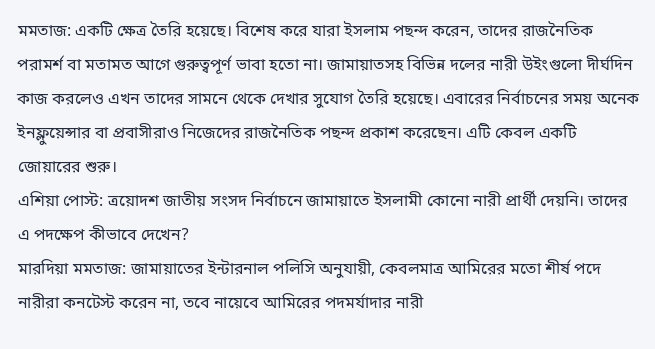মমতাজ: একটি ক্ষেত্র তৈরি হয়েছে। বিশেষ করে যারা ইসলাম পছন্দ করেন, তাদের রাজনৈতিক পরামর্শ বা মতামত আগে গুরুত্বপূর্ণ ভাবা হতো না। জামায়াতসহ বিভিন্ন দলের নারী উইংগুলো দীর্ঘদিন কাজ করলেও এখন তাদের সামনে থেকে দেখার সুযোগ তৈরি হয়েছে। এবারের নির্বাচনের সময় অনেক ইনফ্লুয়েন্সার বা প্রবাসীরাও নিজেদের রাজনৈতিক পছন্দ প্রকাশ করেছেন। এটি কেবল একটি জোয়ারের শুরু।
এশিয়া পোস্ট: ত্রয়োদশ জাতীয় সংসদ নির্বাচনে জামায়াতে ইসলামী কোনো নারী প্রার্থী দেয়নি। তাদের এ পদক্ষেপ কীভাবে দেখেন?
মারদিয়া মমতাজ: জামায়াতের ইন্টারনাল পলিসি অনুযায়ী, কেবলমাত্র আমিরের মতো শীর্ষ পদে নারীরা কনটেস্ট করেন না, তবে নায়েবে আমিরের পদমর্যাদার নারী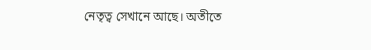নেতৃত্ব সেখানে আছে। অতীতে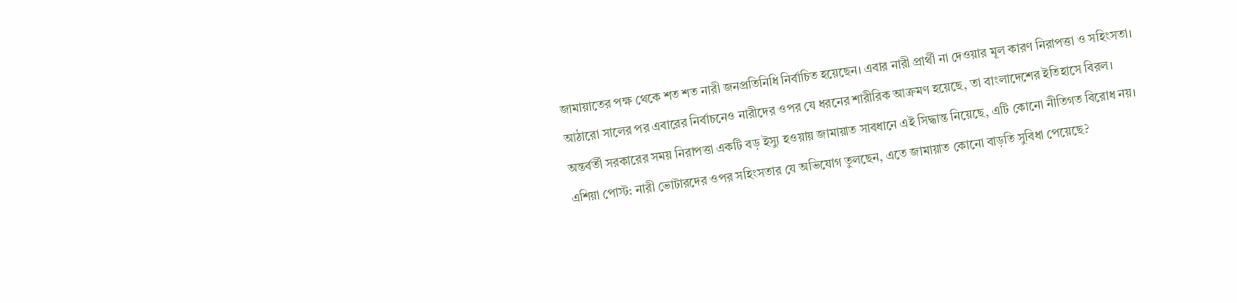জামায়াতের পক্ষ থেকে শত শত নারী জনপ্রতিনিধি নির্বাচিত হয়েছেন। এবার নারী প্রার্থী না দেওয়ার মূল কারণ নিরাপত্তা ও সহিংসতা। আঠারো সালের পর এবারের নির্বাচনেও নারীদের ওপর যে ধরনের শারীরিক আক্রমণ হয়েছে, তা বাংলাদেশের ইতিহাসে বিরল। অন্তর্বর্তী সরকারের সময় নিরাপত্তা একটি বড় ইস্যু হওয়ায় জামায়াত সাবধানে এই সিদ্ধান্ত নিয়েছে, এটি কোনো নীতিগত বিরোধ নয়।
এশিয়া পোস্ট: নারী ভোটারদের ওপর সহিংসতার যে অভিযোগ তুলছেন, এতে জামায়াত কোনো বাড়তি সুবিধা পেয়েছে?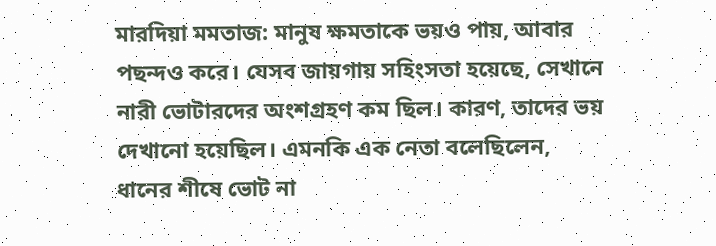মারদিয়া মমতাজ: মানুষ ক্ষমতাকে ভয়ও পায়, আবার পছন্দও করে। যেসব জায়গায় সহিংসতা হয়েছে, সেখানে নারী ভোটারদের অংশগ্রহণ কম ছিল। কারণ, তাদের ভয় দেখানো হয়েছিল। এমনকি এক নেতা বলেছিলেন, ধানের শীষে ভোট না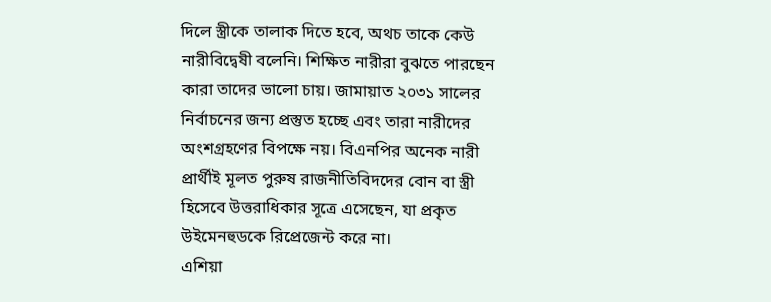দিলে স্ত্রীকে তালাক দিতে হবে, অথচ তাকে কেউ নারীবিদ্বেষী বলেনি। শিক্ষিত নারীরা বুঝতে পারছেন কারা তাদের ভালো চায়। জামায়াত ২০৩১ সালের নির্বাচনের জন্য প্রস্তুত হচ্ছে এবং তারা নারীদের অংশগ্রহণের বিপক্ষে নয়। বিএনপির অনেক নারী প্রার্থীই মূলত পুরুষ রাজনীতিবিদদের বোন বা স্ত্রী হিসেবে উত্তরাধিকার সূত্রে এসেছেন, যা প্রকৃত উইমেনহুডকে রিপ্রেজেন্ট করে না।
এশিয়া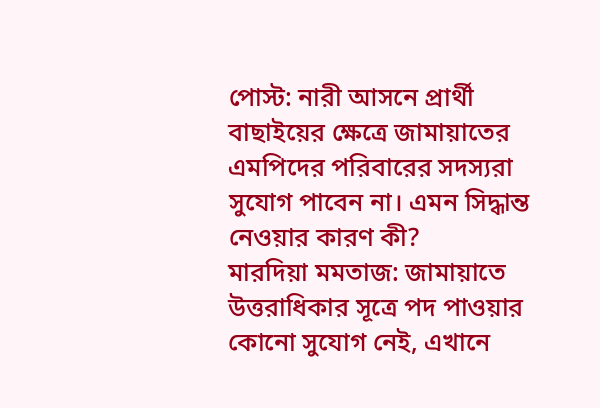পোস্ট: নারী আসনে প্রার্থী বাছাইয়ের ক্ষেত্রে জামায়াতের এমপিদের পরিবারের সদস্যরা সুযোগ পাবেন না। এমন সিদ্ধান্ত নেওয়ার কারণ কী?
মারদিয়া মমতাজ: জামায়াতে উত্তরাধিকার সূত্রে পদ পাওয়ার কোনো সুযোগ নেই, এখানে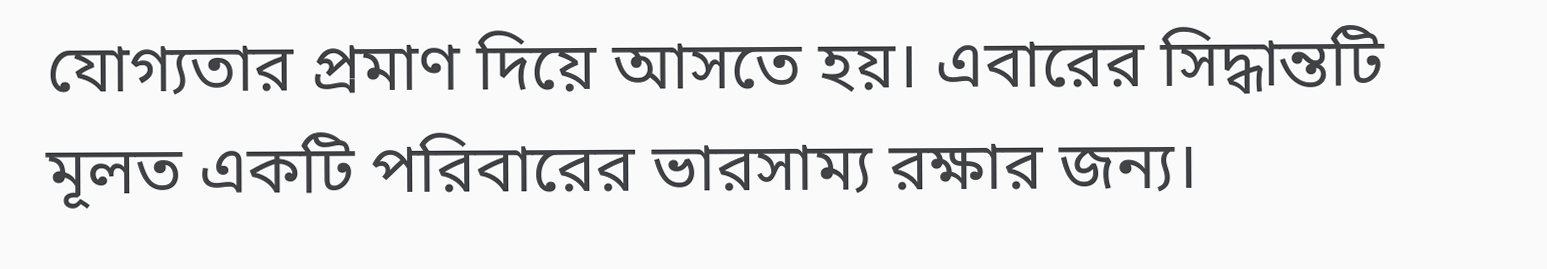যোগ্যতার প্রমাণ দিয়ে আসতে হয়। এবারের সিদ্ধান্তটি মূলত একটি পরিবারের ভারসাম্য রক্ষার জন্য।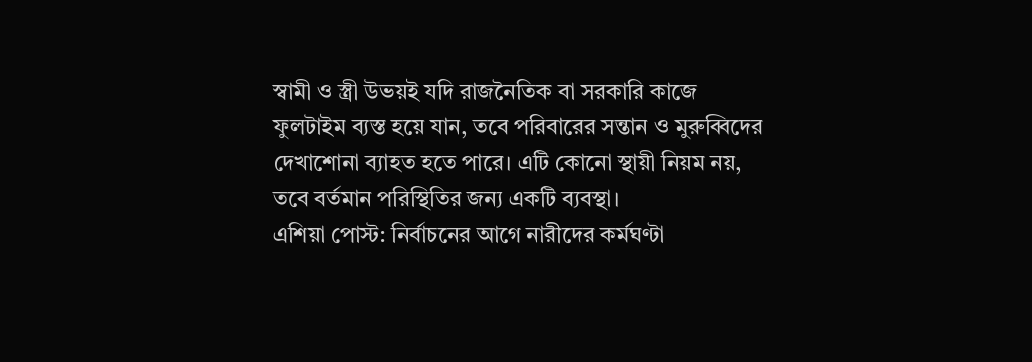স্বামী ও স্ত্রী উভয়ই যদি রাজনৈতিক বা সরকারি কাজে ফুলটাইম ব্যস্ত হয়ে যান, তবে পরিবারের সন্তান ও মুরুব্বিদের দেখাশোনা ব্যাহত হতে পারে। এটি কোনো স্থায়ী নিয়ম নয়, তবে বর্তমান পরিস্থিতির জন্য একটি ব্যবস্থা।
এশিয়া পোস্ট: নির্বাচনের আগে নারীদের কর্মঘণ্টা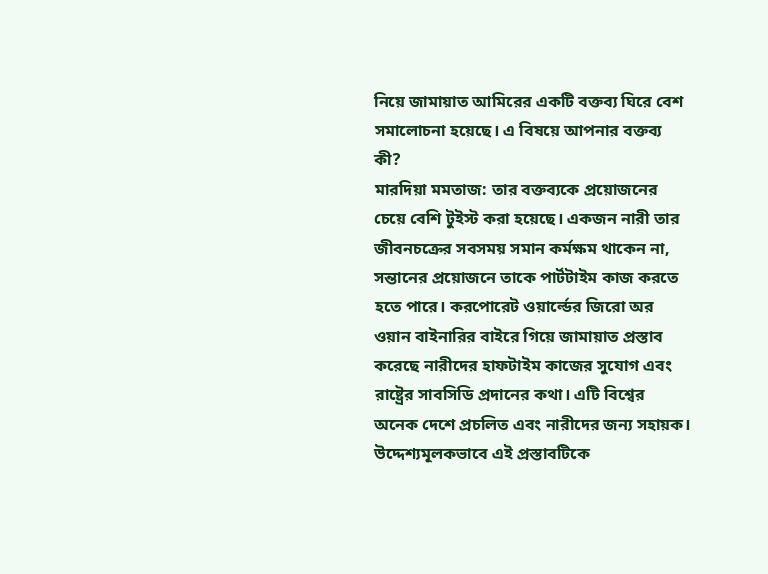নিয়ে জামায়াত আমিরের একটি বক্তব্য ঘিরে বেশ সমালোচনা হয়েছে। এ বিষয়ে আপনার বক্তব্য কী?
মারদিয়া মমতাজ: তার বক্তব্যকে প্রয়োজনের চেয়ে বেশি টুইস্ট করা হয়েছে। একজন নারী তার জীবনচক্রের সবসময় সমান কর্মক্ষম থাকেন না, সন্তানের প্রয়োজনে তাকে পার্টটাইম কাজ করতে হতে পারে। করপোরেট ওয়ার্ল্ডের জিরো অর ওয়ান বাইনারির বাইরে গিয়ে জামায়াত প্রস্তাব করেছে নারীদের হাফটাইম কাজের সুযোগ এবং রাষ্ট্রের সাবসিডি প্রদানের কথা। এটি বিশ্বের অনেক দেশে প্রচলিত এবং নারীদের জন্য সহায়ক। উদ্দেশ্যমূলকভাবে এই প্রস্তাবটিকে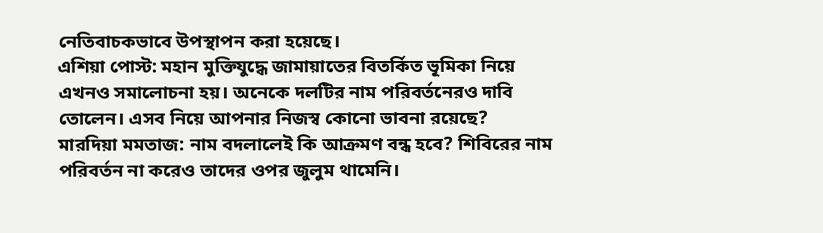নেতিবাচকভাবে উপস্থাপন করা হয়েছে।
এশিয়া পোস্ট: মহান মুক্তিযুদ্ধে জামায়াতের বিতর্কিত ভূমিকা নিয়ে এখনও সমালোচনা হয়। অনেকে দলটির নাম পরিবর্তনেরও দাবি তোলেন। এসব নিয়ে আপনার নিজস্ব কোনো ভাবনা রয়েছে?
মারদিয়া মমতাজ: নাম বদলালেই কি আক্রমণ বন্ধ হবে? শিবিরের নাম পরিবর্তন না করেও তাদের ওপর জুলুম থামেনি।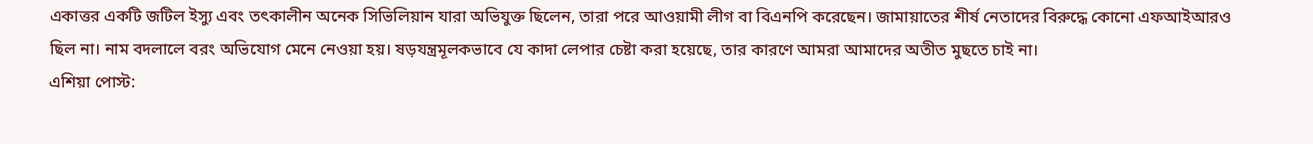একাত্তর একটি জটিল ইস্যু এবং তৎকালীন অনেক সিভিলিয়ান যারা অভিযুক্ত ছিলেন, তারা পরে আওয়ামী লীগ বা বিএনপি করেছেন। জামায়াতের শীর্ষ নেতাদের বিরুদ্ধে কোনো এফআইআরও ছিল না। নাম বদলালে বরং অভিযোগ মেনে নেওয়া হয়। ষড়যন্ত্রমূলকভাবে যে কাদা লেপার চেষ্টা করা হয়েছে, তার কারণে আমরা আমাদের অতীত মুছতে চাই না।
এশিয়া পোস্ট: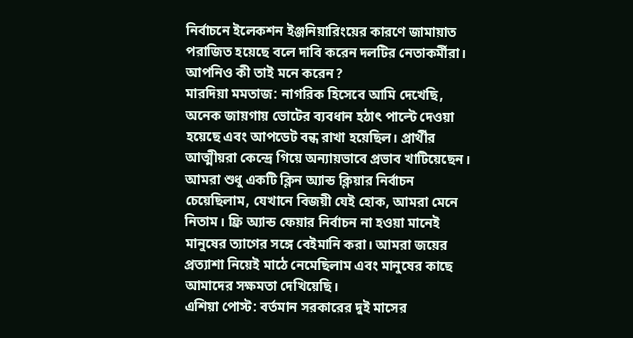নির্বাচনে ইলেকশন ইঞ্জনিয়ারিংয়ের কারণে জামায়াত পরাজিত হয়েছে বলে দাবি করেন দলটির নেতাকর্মীরা। আপনিও কী তাই মনে করেন?
মারদিয়া মমতাজ: নাগরিক হিসেবে আমি দেখেছি, অনেক জায়গায় ভোটের ব্যবধান হঠাৎ পাল্টে দেওয়া হয়েছে এবং আপডেট বন্ধ রাখা হয়েছিল। প্রার্থীর আত্মীয়রা কেন্দ্রে গিয়ে অন্যায়ভাবে প্রভাব খাটিয়েছেন। আমরা শুধু একটি ক্লিন অ্যান্ড ক্লিয়ার নির্বাচন চেয়েছিলাম, যেখানে বিজয়ী যেই হোক, আমরা মেনে নিতাম। ফ্রি অ্যান্ড ফেয়ার নির্বাচন না হওয়া মানেই মানুষের ত্যাগের সঙ্গে বেইমানি করা। আমরা জয়ের প্রত্যাশা নিয়েই মাঠে নেমেছিলাম এবং মানুষের কাছে আমাদের সক্ষমতা দেখিয়েছি।
এশিয়া পোস্ট: বর্তমান সরকারের দুই মাসের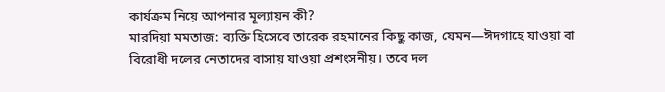কার্যক্রম নিয়ে আপনার মূল্যায়ন কী?
মারদিয়া মমতাজ: ব্যক্তি হিসেবে তারেক রহমানের কিছু কাজ, যেমন—ঈদগাহে যাওয়া বা বিরোধী দলের নেতাদের বাসায় যাওয়া প্রশংসনীয়। তবে দল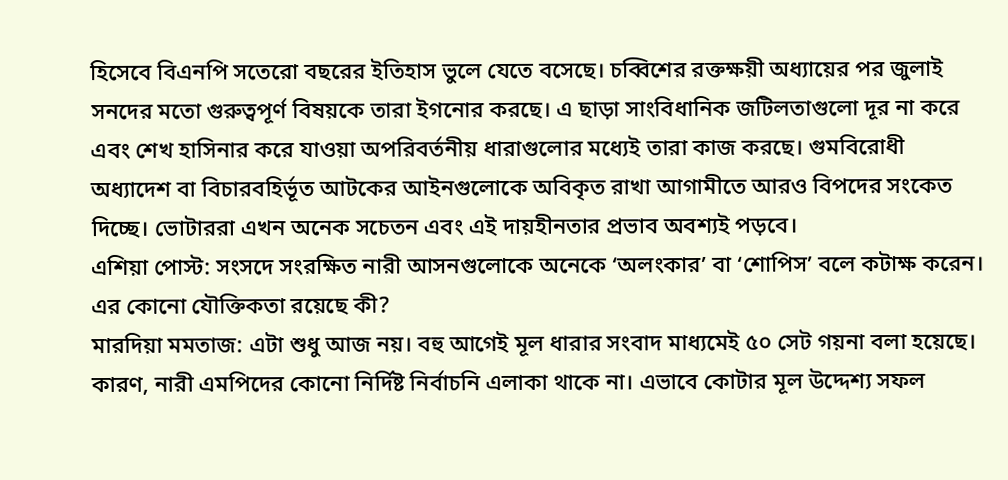হিসেবে বিএনপি সতেরো বছরের ইতিহাস ভুলে যেতে বসেছে। চব্বিশের রক্তক্ষয়ী অধ্যায়ের পর জুলাই সনদের মতো গুরুত্বপূর্ণ বিষয়কে তারা ইগনোর করছে। এ ছাড়া সাংবিধানিক জটিলতাগুলো দূর না করে এবং শেখ হাসিনার করে যাওয়া অপরিবর্তনীয় ধারাগুলোর মধ্যেই তারা কাজ করছে। গুমবিরোধী অধ্যাদেশ বা বিচারবহির্ভূত আটকের আইনগুলোকে অবিকৃত রাখা আগামীতে আরও বিপদের সংকেত দিচ্ছে। ভোটাররা এখন অনেক সচেতন এবং এই দায়হীনতার প্রভাব অবশ্যই পড়বে।
এশিয়া পোস্ট: সংসদে সংরক্ষিত নারী আসনগুলোকে অনেকে ‘অলংকার’ বা ‘শোপিস’ বলে কটাক্ষ করেন। এর কোনো যৌক্তিকতা রয়েছে কী?
মারদিয়া মমতাজ: এটা শুধু আজ নয়। বহু আগেই মূল ধারার সংবাদ মাধ্যমেই ৫০ সেট গয়না বলা হয়েছে। কারণ, নারী এমপিদের কোনো নির্দিষ্ট নির্বাচনি এলাকা থাকে না। এভাবে কোটার মূল উদ্দেশ্য সফল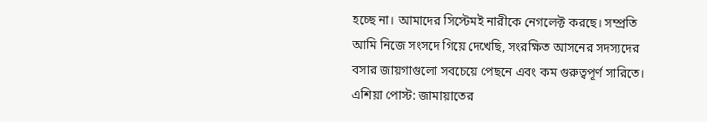হচ্ছে না। আমাদের সিস্টেমই নারীকে নেগলেক্ট করছে। সম্প্রতি আমি নিজে সংসদে গিয়ে দেখেছি, সংরক্ষিত আসনের সদস্যদের বসার জায়গাগুলো সবচেয়ে পেছনে এবং কম গুরুত্বপূর্ণ সারিতে।
এশিয়া পোস্ট: জামায়াতের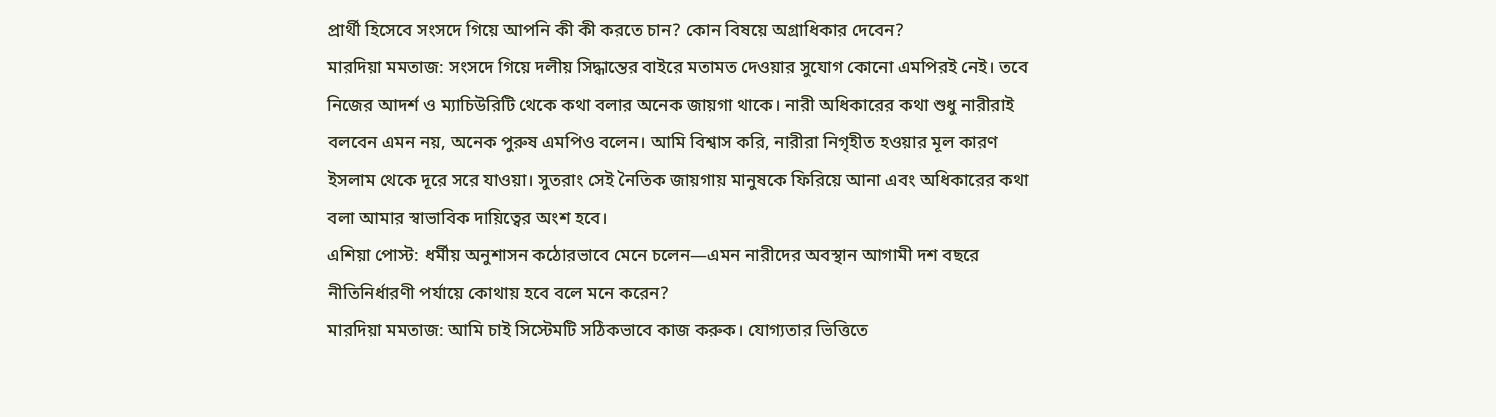প্রার্থী হিসেবে সংসদে গিয়ে আপনি কী কী করতে চান? কোন বিষয়ে অগ্রাধিকার দেবেন?
মারদিয়া মমতাজ: সংসদে গিয়ে দলীয় সিদ্ধান্তের বাইরে মতামত দেওয়ার সুযোগ কোনো এমপিরই নেই। তবে নিজের আদর্শ ও ম্যাচিউরিটি থেকে কথা বলার অনেক জায়গা থাকে। নারী অধিকারের কথা শুধু নারীরাই বলবেন এমন নয়, অনেক পুরুষ এমপিও বলেন। আমি বিশ্বাস করি, নারীরা নিগৃহীত হওয়ার মূল কারণ ইসলাম থেকে দূরে সরে যাওয়া। সুতরাং সেই নৈতিক জায়গায় মানুষকে ফিরিয়ে আনা এবং অধিকারের কথা বলা আমার স্বাভাবিক দায়িত্বের অংশ হবে।
এশিয়া পোস্ট: ধর্মীয় অনুশাসন কঠোরভাবে মেনে চলেন—এমন নারীদের অবস্থান আগামী দশ বছরে নীতিনির্ধারণী পর্যায়ে কোথায় হবে বলে মনে করেন?
মারদিয়া মমতাজ: আমি চাই সিস্টেমটি সঠিকভাবে কাজ করুক। যোগ্যতার ভিত্তিতে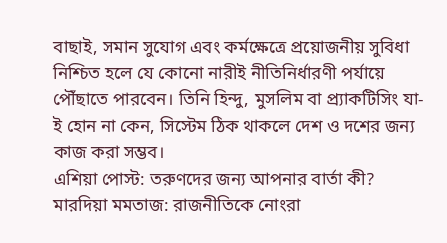বাছাই, সমান সুযোগ এবং কর্মক্ষেত্রে প্রয়োজনীয় সুবিধা নিশ্চিত হলে যে কোনো নারীই নীতিনির্ধারণী পর্যায়ে পৌঁছাতে পারবেন। তিনি হিন্দু, মুসলিম বা প্র্যাকটিসিং যা-ই হোন না কেন, সিস্টেম ঠিক থাকলে দেশ ও দশের জন্য কাজ করা সম্ভব।
এশিয়া পোস্ট: তরুণদের জন্য আপনার বার্তা কী?
মারদিয়া মমতাজ: রাজনীতিকে নোংরা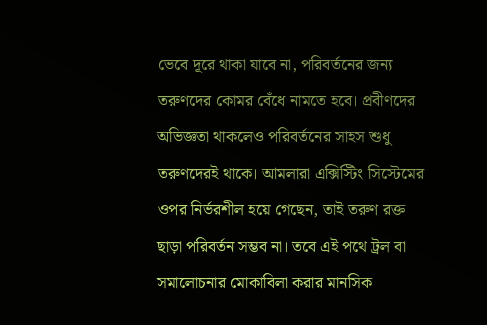ভেবে দূরে থাকা যাবে না, পরিবর্তনের জন্য তরুণদের কোমর বেঁধে নামতে হবে। প্রবীণদের অভিজ্ঞতা থাকলেও পরিবর্তনের সাহস শুধু তরুণদেরই থাকে। আমলারা এক্সিস্টিং সিস্টেমের ওপর নির্ভরশীল হয়ে গেছেন, তাই তরুণ রক্ত ছাড়া পরিবর্তন সম্ভব না। তবে এই পথে ট্রল বা সমালোচনার মোকাবিলা করার মানসিক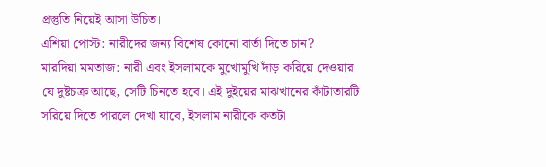প্রস্তুতি নিয়েই আসা উচিত।
এশিয়া পোস্ট: নারীদের জন্য বিশেষ কোনো বার্তা দিতে চান?
মারদিয়া মমতাজ: নারী এবং ইসলামকে মুখোমুখি দাঁড় করিয়ে দেওয়ার যে দুষ্টচক্র আছে, সেটি চিনতে হবে। এই দুইয়ের মাঝখানের কাঁটাতারটি সরিয়ে দিতে পারলে দেখা যাবে, ইসলাম নারীকে কতটা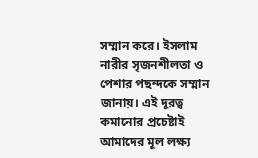সম্মান করে। ইসলাম নারীর সৃজনশীলতা ও পেশার পছন্দকে সম্মান জানায়। এই দূরত্ব কমানোর প্রচেষ্টাই আমাদের মূল লক্ষ্য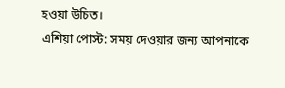হওয়া উচিত।
এশিয়া পোস্ট: সময় দেওয়ার জন্য আপনাকে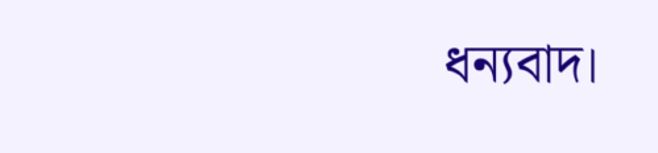ধন্যবাদ।